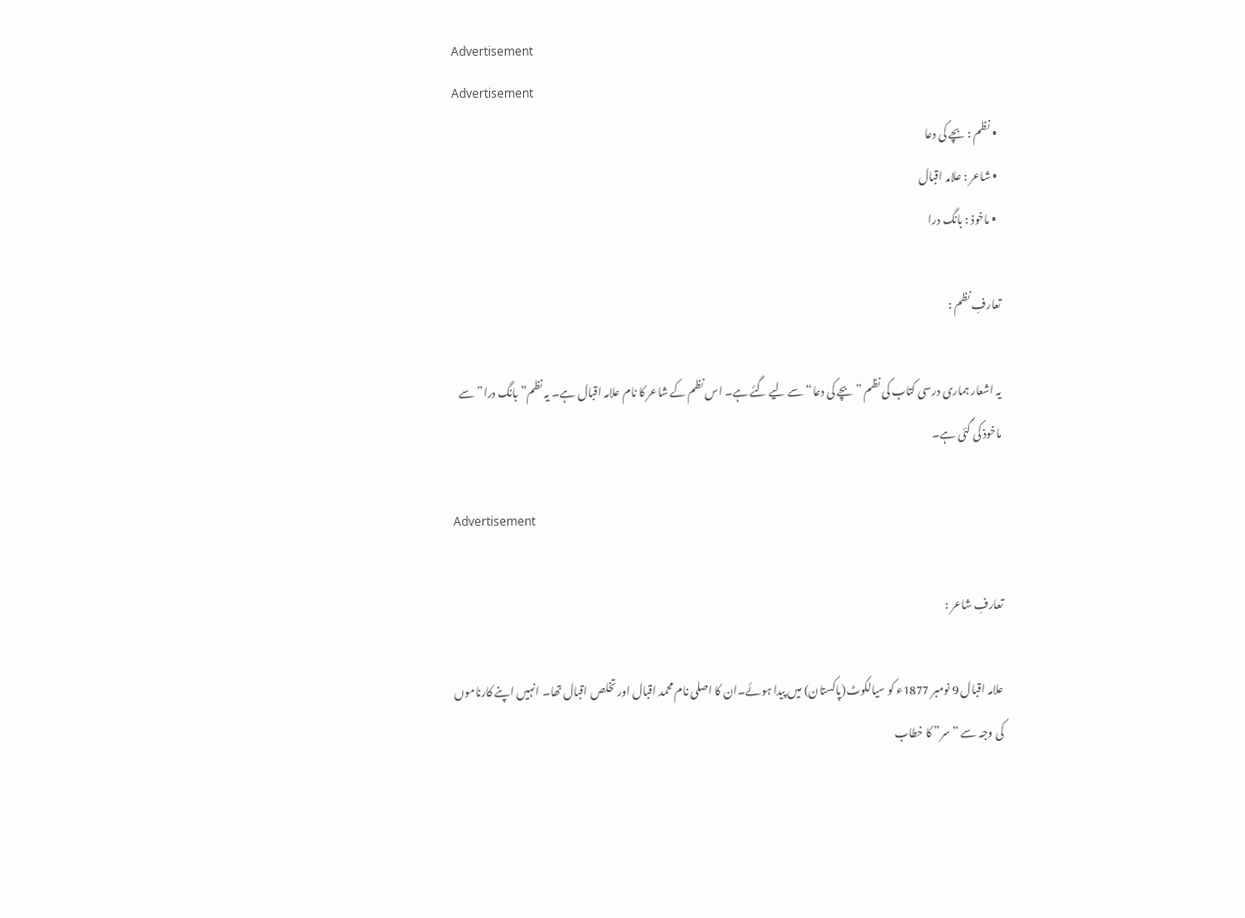Advertisement
Advertisement
  • نظم : بچے کی دعا
  • شاعر : علامہ اقبال
  • ماخوذ : بانگ درا

تعارفِ نظم :

یہ اشعار ہماری درسی کتاب کی نظم ” بچے کی دعا“ سے لیے گئے ہے۔ اس نظم کے شاعر کا نام علامہ اقبال ہے۔ یہ نظم” بانگ درا” سے ماخوذ کی گئی ہے۔

Advertisement

تعارفِ شاعر :

علامہ اقبال 9 نومبر 1877ء کو سیالکوٹ(پاکستان) میں پیدا ہوئے۔ان کا اصلی نام محمد اقبال اور تخلص اقبال تھا۔ انہیں اپنے کارناموں کی وجہ سے “سر” کا خطاب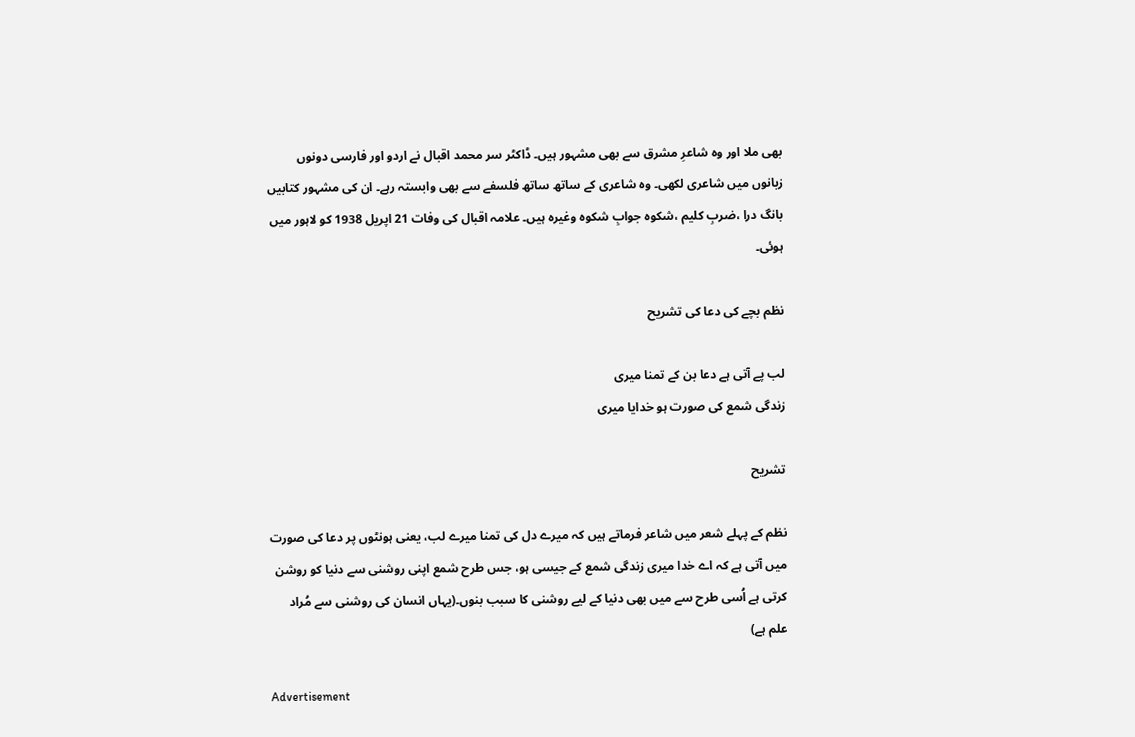بھی ملا اور وہ شاعرِ مشرق سے بھی مشہور ہیں۔ ڈاکٹر سر محمد اقبال نے اردو اور فارسی دونوں زبانوں میں شاعری لکھی۔ وہ شاعری کے ساتھ ساتھ فلسفے سے بھی وابستہ رہے۔ ان کی مشہور کتابیں بانگ درا ،ضربِ کلیم ،شکوہ جوابِ شکوہ وغیرہ ہیں۔ علامہ اقبال کی وفات 21 اپریل 1938 کو لاہور میں ہوئی۔

نظم بچے کی دعا کی تشریح

لب پے آتی ہے دعا بن کے تمنا میری
زندگی شمع کی صورت ہو خدایا میری

تشریح

نظم کے پہلے شعر میں شاعر فرماتے ہیں کہ میرے دل کی تمنا میرے لب، یعنی ہونٹوں پر دعا کی صورت میں آتی ہے کہ اے خدا میری زندگی شمع کے جیسی ہو، جس طرح شمع اپنی روشنی سے دنیا کو روشن کرتی ہے اُسی طرح سے میں بھی دنیا کے لیے روشنی کا سبب بنوں۔(یہاں انسان کی روشنی سے مُراد علم ہے)

Advertisement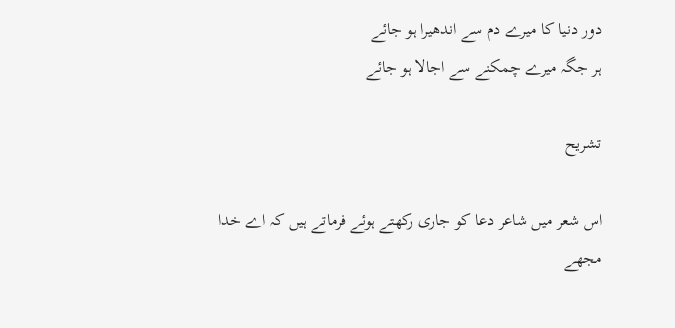دور دنیا کا میرے دم سے اندھیرا ہو جائے
ہر جگہ میرے چمکنے سے اجالا ہو جائے

تشریح

اس شعر میں شاعر دعا کو جاری رکھتے ہوئے فرماتے ہیں کہ اے خدا مجھے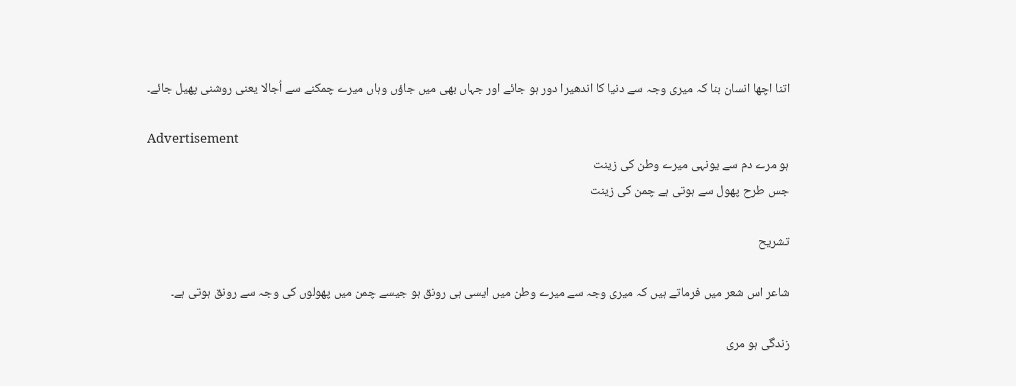اتنا اچھا انسان بنا کہ میری وجہ سے دنیا کا اندھیرا دور ہو جائے اور جہاں بھی میں جاؤں وہاں میرے چمکنے سے اُجالا یعنی روشنی پھیل جائے۔

Advertisement
ہو مرے دم سے یونہی میرے وطن کی زینت
جس طرح پھول سے ہوتی ہے چمن کی زینت

تشریح

شاعر اس شعر میں فرماتے ہیں کہ میری وجہ سے میرے وطن میں ایسی ہی رونق ہو جیسے چمن میں پھولوں کی وجہ سے رونق ہوتی ہے۔

زندگی ہو مری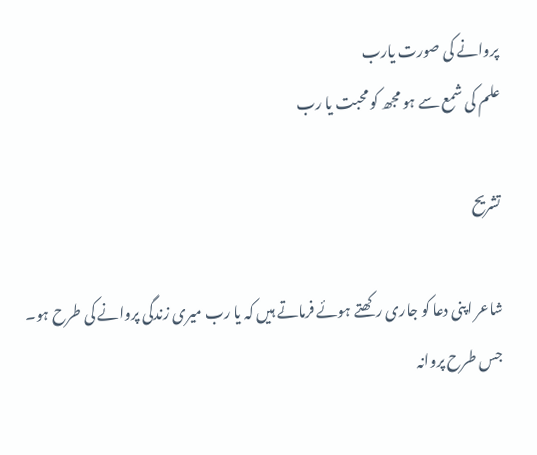پروانے کی صورت یارب
علم کی شمع سے ہو مجھ کو محبت یا رب

تشریح

شاعر اپنی دعا کو جاری رکھتے ہوئے فرماتے ہیں کہ یا رب میری زندگی پروانے کی طرح ہو۔ جس طرح پروانہ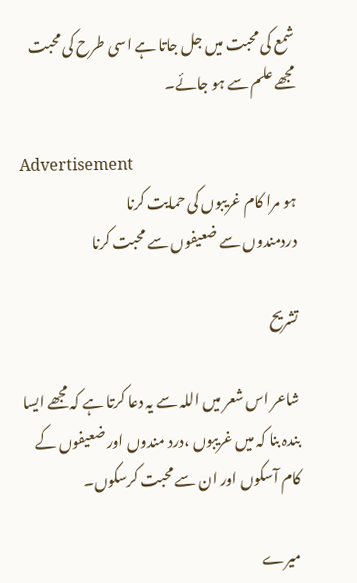شمع کی محبت میں جل جاتا ہے اسی طرح کی محبت مجھے علم سے ہو جائے۔

Advertisement
ہو مرا کام غریبوں کی حمایت کرنا
دردمندوں سے ضعیفوں سے محبت کرنا

تشریح

شاعر اس شعر میں اللہ سے یہ دعا کرتا ہے کہ مجھے ایسا بندہ بنا کہ میں غریبوں ،درد مندوں اور ضعیفوں کے کام آسکوں اور ان سے محبت کرسکوں۔

میرے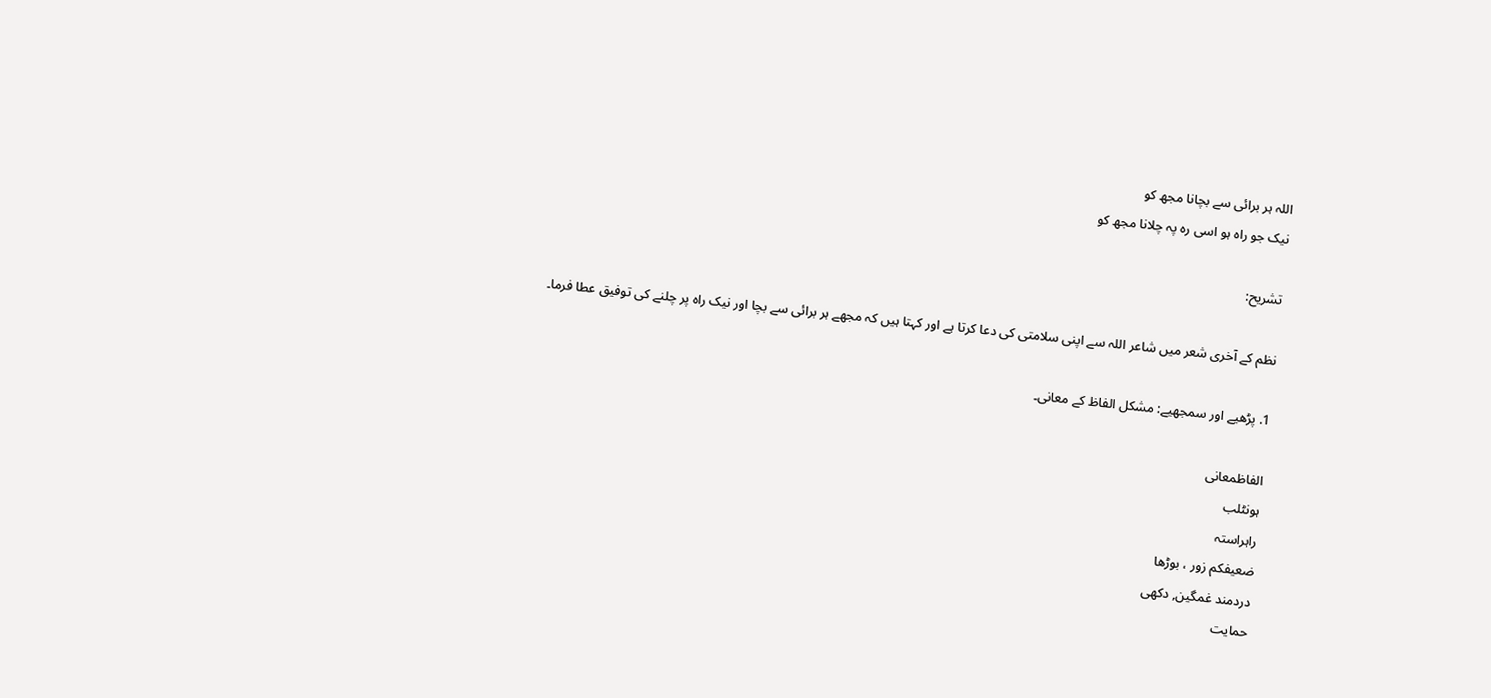اللہ ہر برائی سے بچانا مجھ کو
نیک جو راہ ہو اسی رہ پہ چلانا مجھ کو

تشریح:

نظم کے آخری شعر میں شاعر اللہ سے اپنی سلامتی کی دعا کرتا ہے اور کہتا ہیں کہ مجھے ہر برائی سے بچا اور نیک راہ پر چلنے کی توفیق عطا فرما۔

1. پڑھیے اور سمجھیے: مشکل الفاظ کے معانی۔

الفاظمعانی
ہونٹلب
راہراستہ
ضعیفکم زور ، بوڑھا
دردمند غمگین, دکھی
حمایت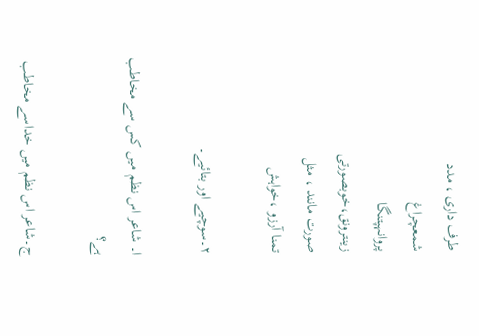طرف داری ، مدد
شمعچراغ
پروانہپتنگا
زینترونق،خوبصورتی
صورت مانند ، مثل
تمنا آرزو ،خواہش

٢۔سوچیے اور بتائیے۔

ا۔ شاعر اس نظم میں کس سے مخاطب ہے؟

ج۔شاعر اس نظم میں خداسے مخاطب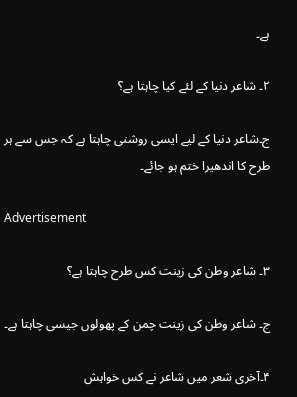ہے۔

۲۔ شاعر دنیا کے لئے کیا چاہتا ہے؟

ج۔شاعر دنیا کے لیے ایسی روشنی چاہتا ہے کہ جس سے ہر طرح کا اندھیرا ختم ہو جائے۔

Advertisement

۳۔ شاعر وطن کی زینت کس طرح چاہتا ہے؟

ج۔ شاعر وطن کی زینت چمن کے پھولوں جیسی چاہتا ہے۔

۴۔آخری شعر میں شاعر نے کس خواہش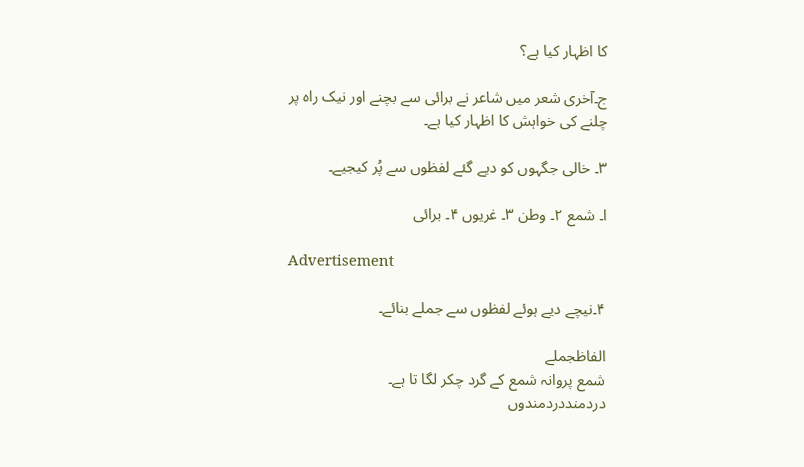کا اظہار کیا ہے؟

ج۔آخری شعر میں شاعر نے برائی سے بچنے اور نیک راہ پر چلنے کی خواہش کا اظہار کیا ہے۔

٣۔ خالی جگہوں کو دیے گئے لفظوں سے پُر کیجیے۔

ا۔ شمع ۲۔ وطن ۳۔ غریوں ۴۔ برائی

Advertisement

۴۔نیچے دیے ہوئے لفظوں سے جملے بنائے۔

الفاظجملے
شمع پروانہ شمع کے گرد چکر لگا تا ہے۔
دردمنددردمندوں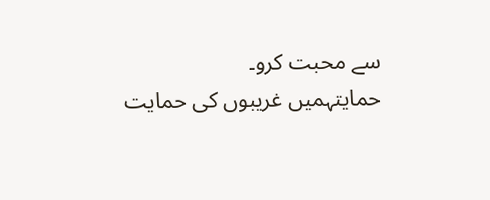سے محبت کرو۔
حمایتہمیں غریبوں کی حمایت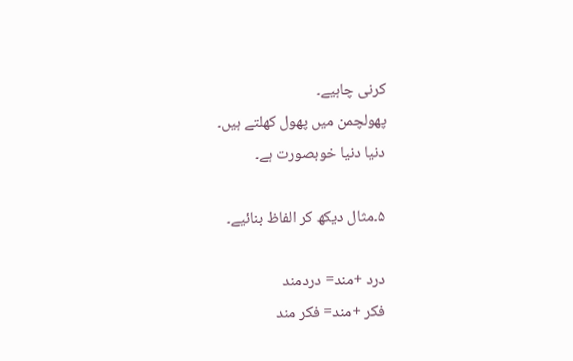کرنی چاہیے۔
پھولچمن میں پھول کھلتے ہیں۔
دنیا دنیا خوبصورت ہے۔

۵۔مثال دیکھ کر الفاظ بنائیے۔

درد +مند= دردمند
فکر +مند= فکر مند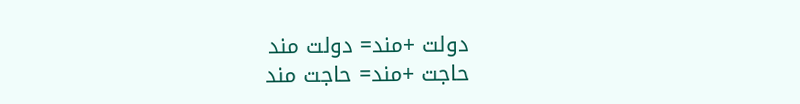دولت +مند= دولت مند
حاجت +مند= حاجت مند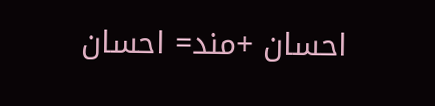احسان +مند= احسان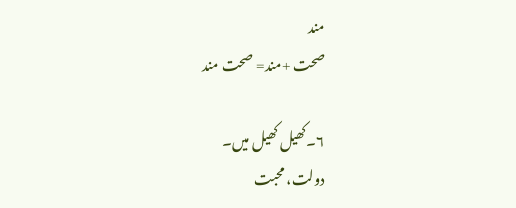مند
صحت +مند= صحت مند

٦۔کھیل کھیل میں۔
دولت، محبت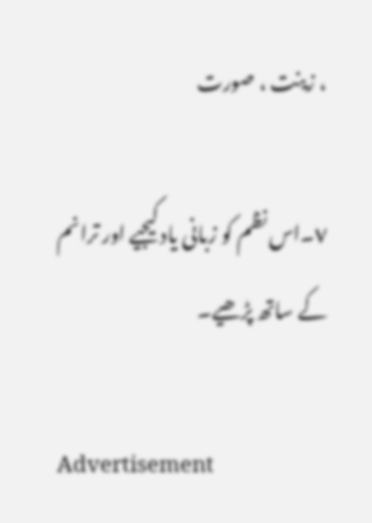، زینت ، صورت

٧۔اس نظم کو زبانی یاد کیجیے اور ترانم کے ساتھ پڑھیے۔

Advertisement